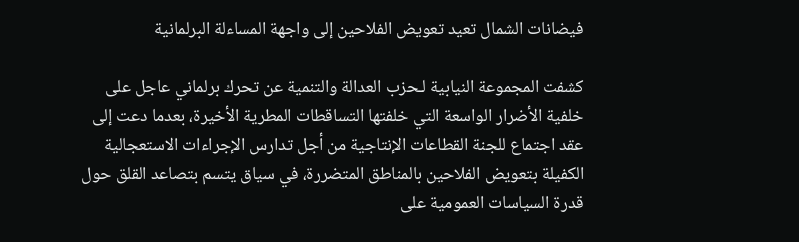فيضانات الشمال تعيد تعويض الفلاحين إلى واجهة المساءلة البرلمانية

كشفت المجموعة النيابية لـحزب العدالة والتنمية عن تحرك برلماني عاجل على خلفية الأضرار الواسعة التي خلفتها التساقطات المطرية الأخيرة، بعدما دعت إلى عقد اجتماع للجنة القطاعات الإنتاجية من أجل تدارس الإجراءات الاستعجالية الكفيلة بتعويض الفلاحين بالمناطق المتضررة، في سياق يتسم بتصاعد القلق حول قدرة السياسات العمومية على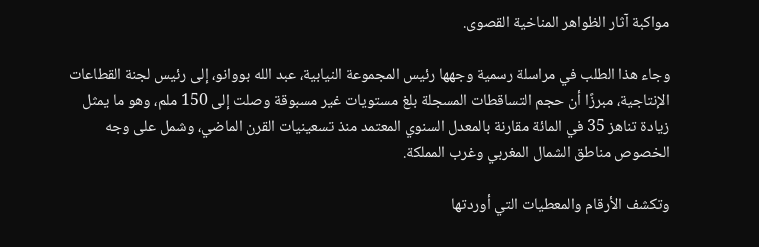مواكبة آثار الظواهر المناخية القصوى.

وجاء هذا الطلب في مراسلة رسمية وجهها رئيس المجموعة النيابية، عبد الله بووانو، إلى رئيس لجنة القطاعات الإنتاجية، مبرزًا أن حجم التساقطات المسجلة بلغ مستويات غير مسبوقة وصلت إلى 150 ملم، وهو ما يمثل زيادة تناهز 35 في المائة مقارنة بالمعدل السنوي المعتمد منذ تسعينيات القرن الماضي، وشمل على وجه الخصوص مناطق الشمال المغربي وغرب المملكة.

وتكشف الأرقام والمعطيات التي أوردتها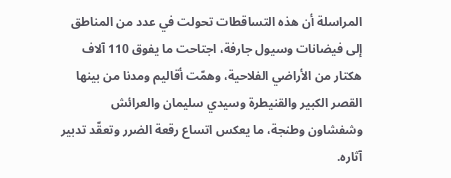المراسلة أن هذه التساقطات تحولت في عدد من المناطق إلى فيضانات وسيول جارفة، اجتاحت ما يفوق 110 آلاف هكتار من الأراضي الفلاحية، وهمّت أقاليم ومدنا من بينها القصر الكبير والقنيطرة وسيدي سليمان والعرائش وشفشاون وطنجة، ما يعكس اتساع رقعة الضرر وتعقّد تدبير آثاره.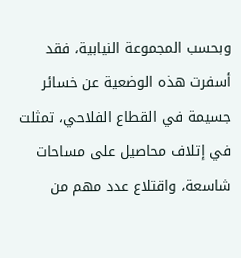وبحسب المجموعة النيابية، فقد أسفرت هذه الوضعية عن خسائر جسيمة في القطاع الفلاحي، تمثلت في إتلاف محاصيل على مساحات شاسعة، واقتلاع عدد مهم من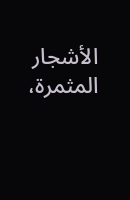الأشجار المثمرة،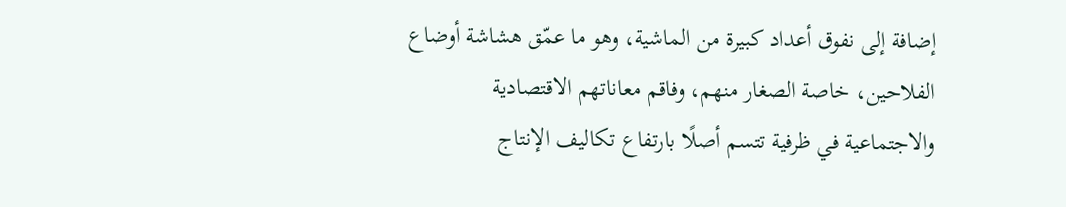إضافة إلى نفوق أعداد كبيرة من الماشية، وهو ما عمّق هشاشة أوضاع الفلاحين، خاصة الصغار منهم، وفاقم معاناتهم الاقتصادية والاجتماعية في ظرفية تتسم أصلًا بارتفاع تكاليف الإنتاج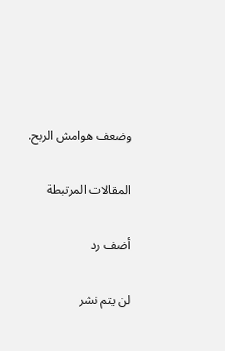وضعف هوامش الربح.

المقالات المرتبطة

أضف رد

لن يتم نشر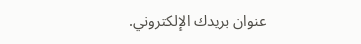عنوان بريدك الإلكتروني.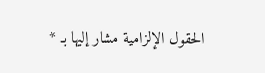الحقول الإلزامية مشار إليها بـ *